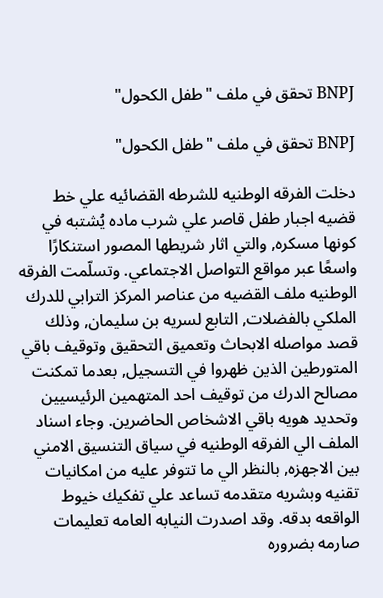BNPJ تحقق في ملف "طفل الكحول"

BNPJ تحقق في ملف "طفل الكحول"

دخلت الفرقه الوطنيه للشرطه القضائيه علي خط قضيه اجبار طفل قاصر علي شرب ماده يُشتبه في كونها مسكره, والتي اثار شريطها المصور استنكارًا واسعًا عبر مواقع التواصل الاجتماعي. وتسلّمت الفرقه الوطنيه ملف القضيه من عناصر المركز الترابي للدرك الملكي بالفضلات, التابع لسريه بن سليمان, وذلك قصد مواصله الابحاث وتعميق التحقيق وتوقيف باقي المتورطين الذين ظهروا في التسجيل, بعدما تمكنت مصالح الدرك من توقيف احد المتهمين الرئيسيين وتحديد هويه باقي الاشخاص الحاضرين. وجاء اسناد الملف الي الفرقه الوطنيه في سياق التنسيق الامني بين الاجهزه, بالنظر الي ما تتوفر عليه من امكانيات تقنيه وبشريه متقدمه تساعد علي تفكيك خيوط الواقعه بدقه. وقد اصدرت النيابه العامه تعليمات صارمه بضروره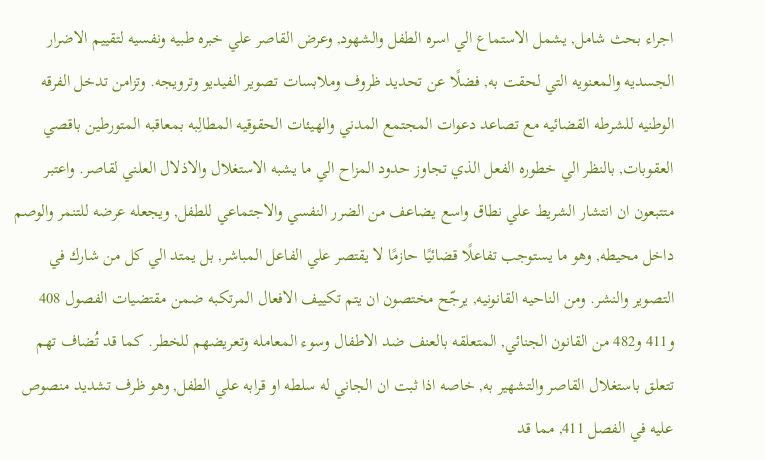اجراء بحث شامل, يشمل الاستماع الي اسره الطفل والشهود, وعرض القاصر علي خبره طبيه ونفسيه لتقييم الاضرار الجسديه والمعنويه التي لحقت به, فضلًا عن تحديد ظروف وملابسات تصوير الفيديو وترويجه. وتزامن تدخل الفرقه الوطنيه للشرطه القضائيه مع تصاعد دعوات المجتمع المدني والهيئات الحقوقيه المطالِبه بمعاقبه المتورطين باقصي العقوبات, بالنظر الي خطوره الفعل الذي تجاوز حدود المزاح الي ما يشبه الاستغلال والاذلال العلني لقاصر. واعتبر متتبعون ان انتشار الشريط علي نطاق واسع يضاعف من الضرر النفسي والاجتماعي للطفل, ويجعله عرضه للتنمر والوصم داخل محيطه, وهو ما يستوجب تفاعلًا قضائيًا حازمًا لا يقتصر علي الفاعل المباشر, بل يمتد الي كل من شارك في التصوير والنشر. ومن الناحيه القانونيه, يرجّح مختصون ان يتم تكييف الافعال المرتكبه ضمن مقتضيات الفصول 408 و411 و482 من القانون الجنائي, المتعلقه بالعنف ضد الاطفال وسوء المعامله وتعريضهم للخطر. كما قد تُضاف تهم تتعلق باستغلال القاصر والتشهير به, خاصه اذا ثبت ان الجاني له سلطه او قرابه علي الطفل, وهو ظرف تشديد منصوص عليه في الفصل 411, مما قد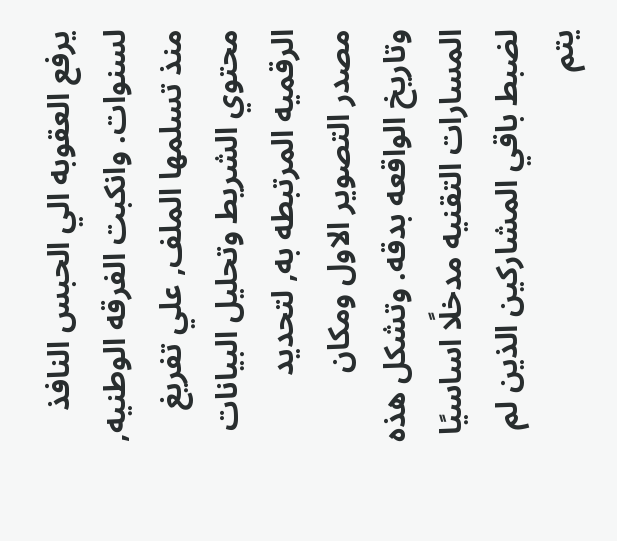يرفع العقوبه الي الحبس النافذ لسنوات. وانكبت الفرقه الوطنيه, منذ تسلمها الملف, علي تفريغ محتوي الشريط وتحليل البيانات الرقميه المرتبطه به, لتحديد مصدر التصوير الاول ومكان وتاريخ الواقعه بدقه. وتشكل هذه المسارات التقنيه مدخلًا اساسيًا لضبط باقي المشاركين الذين لم يتم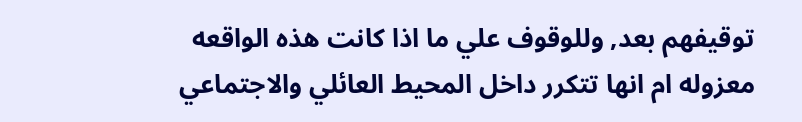توقيفهم بعد, وللوقوف علي ما اذا كانت هذه الواقعه معزوله ام انها تتكرر داخل المحيط العائلي والاجتماعي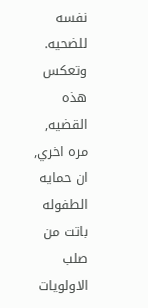نفسه للضحيه. وتعكس هذه القضيه, مره اخري, ان حمايه الطفوله باتت من صلب الاولويات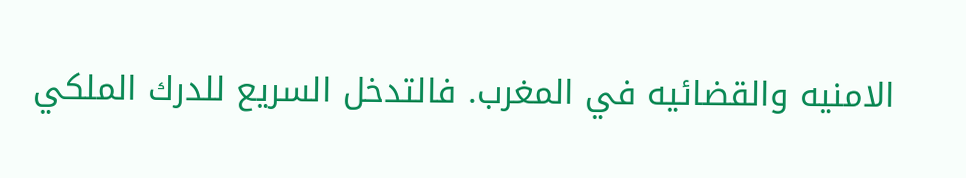الامنيه والقضائيه في المغرب. فالتدخل السريع للدرك الملكي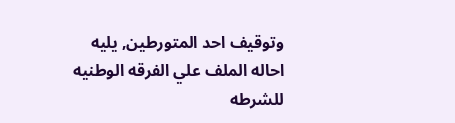وتوقيف احد المتورطين, يليه احاله الملف علي الفرقه الوطنيه للشرطه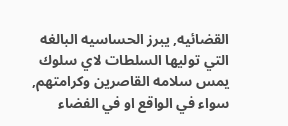القضائيه, يبرز الحساسيه البالغه التي توليها السلطات لاي سلوك يمس سلامه القاصرين وكرامتهم, سواء في الواقع او في الفضاء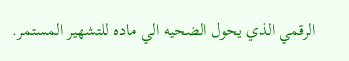الرقمي الذي يحول الضحيه الي ماده للتشهير المستمر.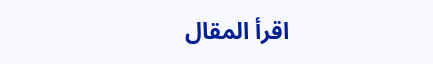اقرأ المقال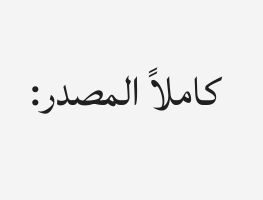كاملاً المصدر: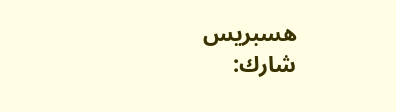هسبريس
شارك: